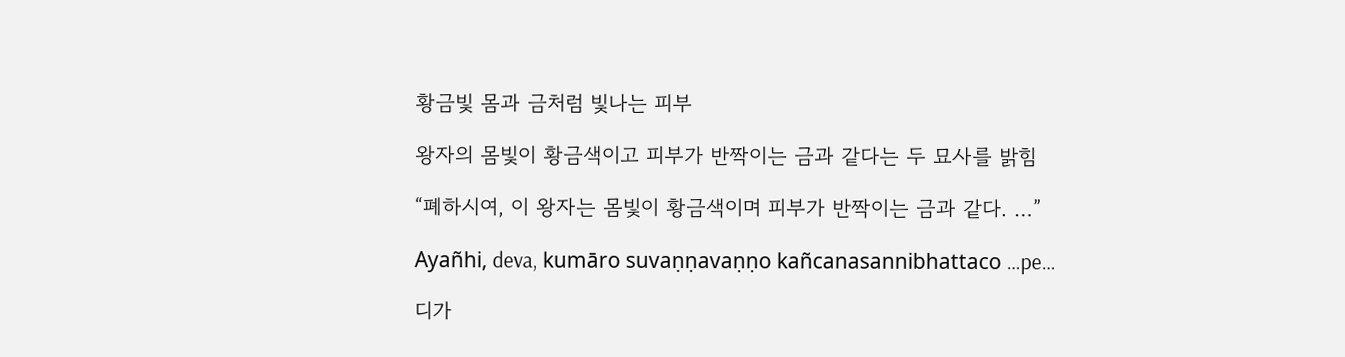황금빛 몸과 금처럼 빛나는 피부

왕자의 몸빛이 황금색이고 피부가 반짝이는 금과 같다는 두 묘사를 밝힘

“폐하시여, 이 왕자는 몸빛이 황금색이며 피부가 반짝이는 금과 같다. …”

Ayañhi, deva, kumāro suvaṇṇavaṇṇo kañcanasannibhattaco …pe…

디가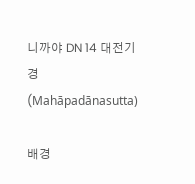니까야 DN 14 대전기경 (Mahāpadānasutta)

배경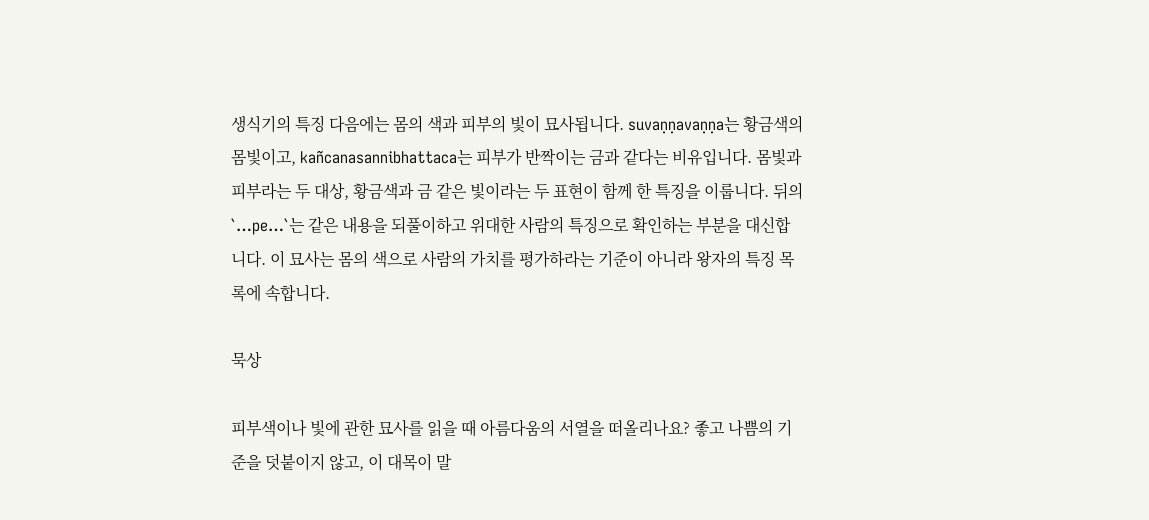생식기의 특징 다음에는 몸의 색과 피부의 빛이 묘사됩니다. suvaṇṇavaṇṇa는 황금색의 몸빛이고, kañcanasannibhattaca는 피부가 반짝이는 금과 같다는 비유입니다. 몸빛과 피부라는 두 대상, 황금색과 금 같은 빛이라는 두 표현이 함께 한 특징을 이룹니다. 뒤의 `…pe…`는 같은 내용을 되풀이하고 위대한 사람의 특징으로 확인하는 부분을 대신합니다. 이 묘사는 몸의 색으로 사람의 가치를 평가하라는 기준이 아니라 왕자의 특징 목록에 속합니다.

묵상

피부색이나 빛에 관한 묘사를 읽을 때 아름다움의 서열을 떠올리나요? 좋고 나쁨의 기준을 덧붙이지 않고, 이 대목이 말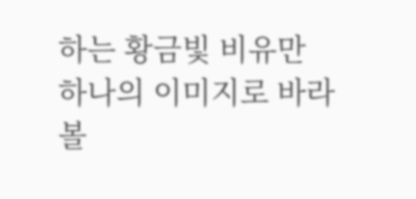하는 황금빛 비유만 하나의 이미지로 바라볼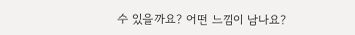수 있을까요? 어떤 느낌이 남나요?